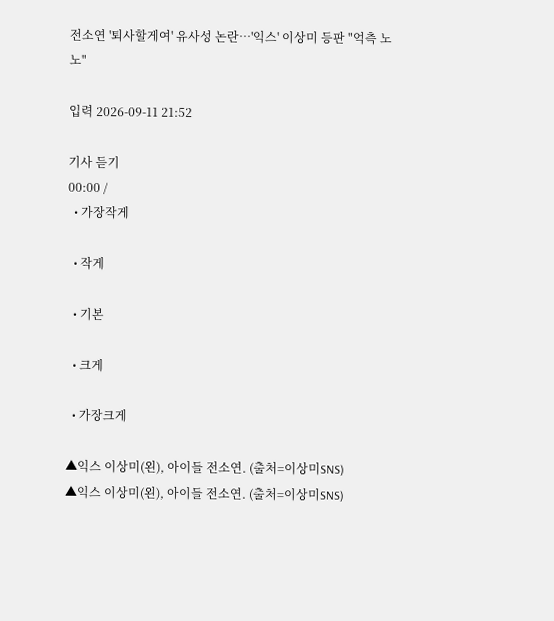전소연 '퇴사할게여' 유사성 논란⋯'익스' 이상미 등판 "억측 노노"

입력 2026-09-11 21:52

기사 듣기
00:00 /
  • 가장작게

  • 작게

  • 기본

  • 크게

  • 가장크게

▲익스 이상미(왼), 아이들 전소연. (출처=이상미SNS)
▲익스 이상미(왼), 아이들 전소연. (출처=이상미SNS)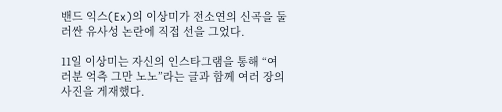밴드 익스(Ex)의 이상미가 전소연의 신곡을 둘러싼 유사성 논란에 직접 선을 그었다.

11일 이상미는 자신의 인스타그램을 통해 “여러분 억측 그만 노노”라는 글과 함께 여러 장의 사진을 게재했다.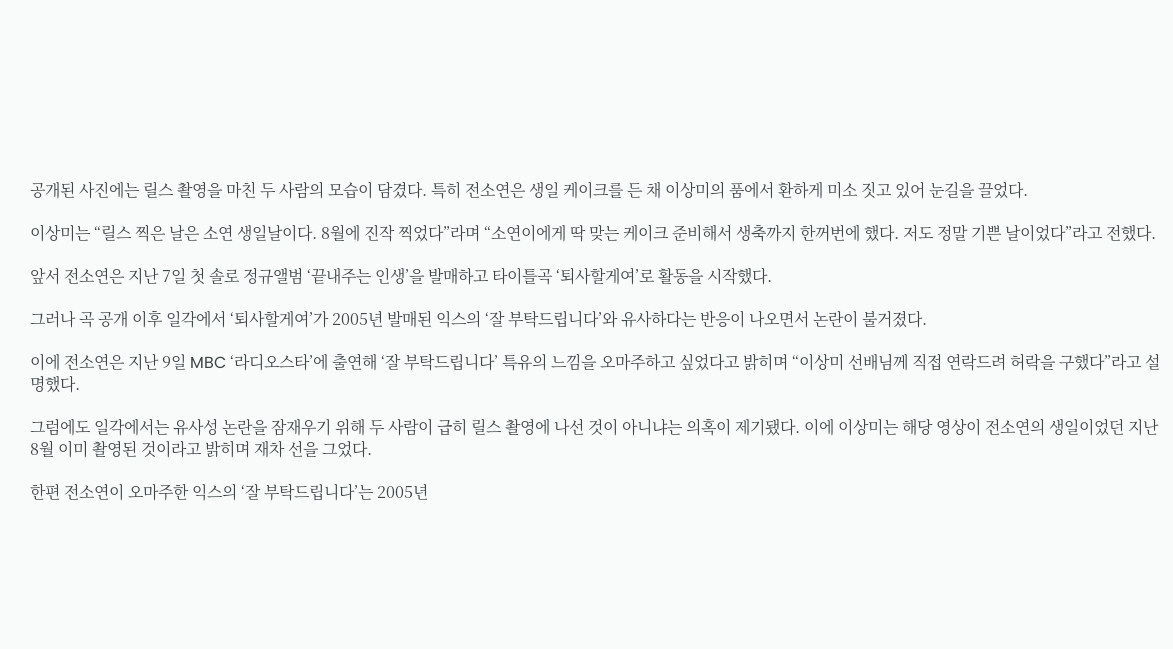공개된 사진에는 릴스 촬영을 마친 두 사람의 모습이 담겼다. 특히 전소연은 생일 케이크를 든 채 이상미의 품에서 환하게 미소 짓고 있어 눈길을 끌었다.

이상미는 “릴스 찍은 날은 소연 생일날이다. 8월에 진작 찍었다”라며 “소연이에게 딱 맞는 케이크 준비해서 생축까지 한꺼번에 했다. 저도 정말 기쁜 날이었다”라고 전했다.

앞서 전소연은 지난 7일 첫 솔로 정규앨범 ‘끝내주는 인생’을 발매하고 타이틀곡 ‘퇴사할게여’로 활동을 시작했다.

그러나 곡 공개 이후 일각에서 ‘퇴사할게여’가 2005년 발매된 익스의 ‘잘 부탁드립니다’와 유사하다는 반응이 나오면서 논란이 불거졌다.

이에 전소연은 지난 9일 MBC ‘라디오스타’에 출연해 ‘잘 부탁드립니다’ 특유의 느낌을 오마주하고 싶었다고 밝히며 “이상미 선배님께 직접 연락드려 허락을 구했다”라고 설명했다.

그럼에도 일각에서는 유사성 논란을 잠재우기 위해 두 사람이 급히 릴스 촬영에 나선 것이 아니냐는 의혹이 제기됐다. 이에 이상미는 해당 영상이 전소연의 생일이었던 지난 8월 이미 촬영된 것이라고 밝히며 재차 선을 그었다.

한편 전소연이 오마주한 익스의 ‘잘 부탁드립니다’는 2005년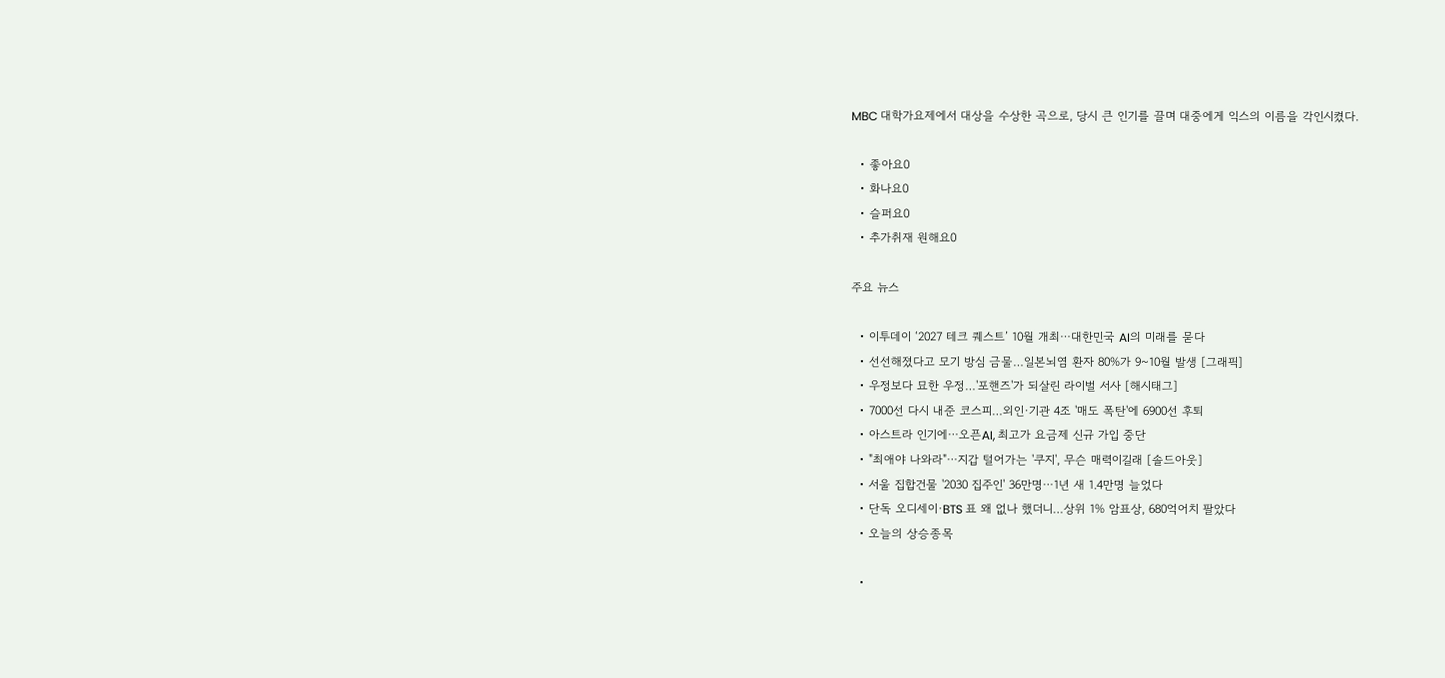MBC 대학가요제에서 대상을 수상한 곡으로, 당시 큰 인기를 끌며 대중에게 익스의 이름을 각인시켰다.

  • 좋아요0
  • 화나요0
  • 슬퍼요0
  • 추가취재 원해요0

주요 뉴스

  • 이투데이 ‘2027 테크 퀘스트’ 10월 개최⋯대한민국 AI의 미래를 묻다
  • 선선해졌다고 모기 방심 금물…일본뇌염 환자 80%가 9~10월 발생 [그래픽]
  • 우정보다 묘한 우정…'포핸즈'가 되살린 라이벌 서사 [해시태그]
  • 7000선 다시 내준 코스피…외인·기관 4조 '매도 폭탄'에 6900선 후퇴
  • 아스트라 인기에⋯오픈AI, 최고가 요금제 신규 가입 중단
  • "최애야 나와라"⋯지갑 털어가는 '쿠지', 무슨 매력이길래 [솔드아웃]
  • 서울 집합건물 '2030 집주인' 36만명⋯1년 새 1.4만명 늘었다
  • 단독 오디세이·BTS 표 왜 없나 했더니…상위 1% 암표상, 680억어치 팔았다
  • 오늘의 상승종목

  •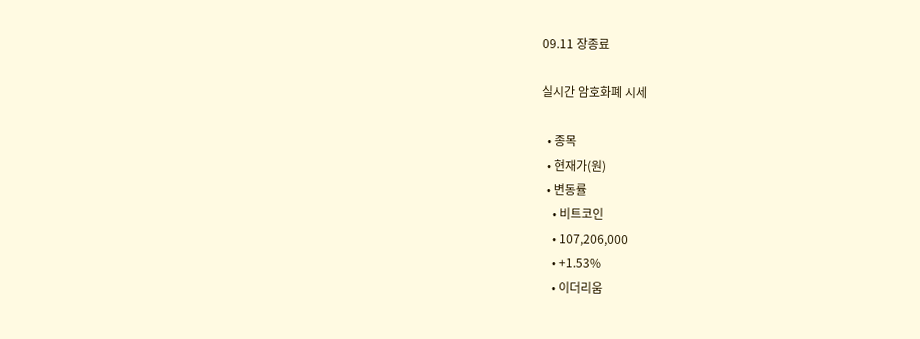09.11 장종료

실시간 암호화폐 시세

  • 종목
  • 현재가(원)
  • 변동률
    • 비트코인
    • 107,206,000
    • +1.53%
    • 이더리움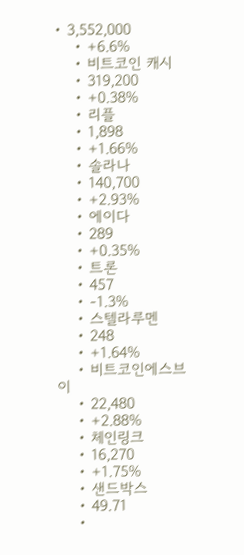• 3,552,000
    • +6.6%
    • 비트코인 캐시
    • 319,200
    • +0.38%
    • 리플
    • 1,898
    • +1.66%
    • 솔라나
    • 140,700
    • +2.93%
    • 에이다
    • 289
    • +0.35%
    • 트론
    • 457
    • -1.3%
    • 스텔라루멘
    • 248
    • +1.64%
    • 비트코인에스브이
    • 22,480
    • +2.88%
    • 체인링크
    • 16,270
    • +1.75%
    • 샌드박스
    • 49.71
    •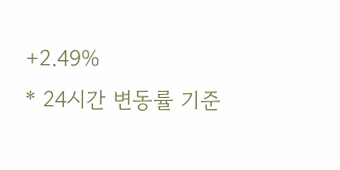+2.49%
* 24시간 변동률 기준